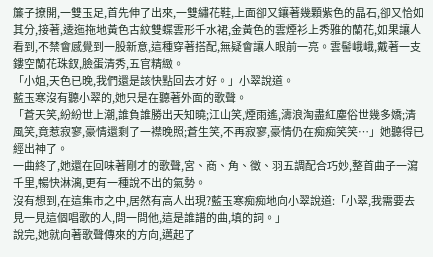簾子撩開,一雙玉足,首先伸了出來,一雙繡花鞋,上面卻又鑲著幾顆紫色的晶石,卻又恰如其分,接著,逶迤拖地黃色古紋雙蝶雲形千水裙,金黃色的雲煙衫上秀雅的蘭花,如果讓人看到,不禁會感覺到一股新意,這種穿著搭配,無疑會讓人眼前一亮。雲髻峨峨,戴著一支鏤空蘭花珠釵,臉蛋清秀,五官精緻。
「小姐,天色已晚,我們還是該快點回去才好。」小翠說道。
藍玉寒沒有聽小翠的,她只是在聽著外面的歌聲。
「蒼天笑,紛紛世上潮,誰負誰勝出天知曉;江山笑,煙雨遙,濤浪淘盡紅塵俗世幾多嬌;清風笑,竟惹寂寥,豪情還剩了一襟晚照;蒼生笑,不再寂寥,豪情仍在痴痴笑笑…」她聽得已經出神了。
一曲終了,她還在回味著剛才的歌聲,宮、商、角、徵、羽五調配合巧妙,整首曲子一瀉千里,暢快淋漓,更有一種說不出的氣勢。
沒有想到,在這集市之中,居然有高人出現?藍玉寒痴痴地向小翠說道:「小翠,我需要去見一見這個唱歌的人,問一問他,這是誰譜的曲,填的詞。」
說完,她就向著歌聲傳來的方向,邁起了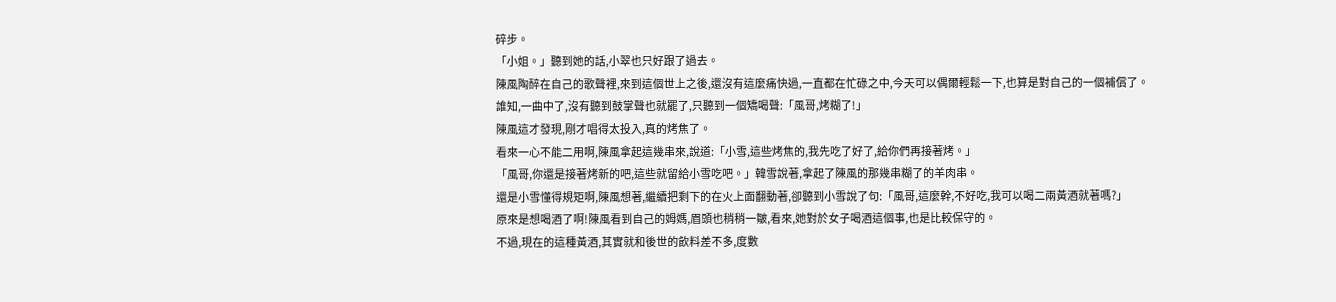碎步。
「小姐。」聽到她的話,小翠也只好跟了過去。
陳風陶醉在自己的歌聲裡,來到這個世上之後,還沒有這麼痛快過,一直都在忙碌之中,今天可以偶爾輕鬆一下,也算是對自己的一個補償了。
誰知,一曲中了,沒有聽到鼓掌聲也就罷了,只聽到一個矯喝聲:「風哥,烤糊了!」
陳風這才發現,剛才唱得太投入,真的烤焦了。
看來一心不能二用啊,陳風拿起這幾串來,說道:「小雪,這些烤焦的,我先吃了好了,給你們再接著烤。」
「風哥,你還是接著烤新的吧,這些就留給小雪吃吧。」韓雪說著,拿起了陳風的那幾串糊了的羊肉串。
還是小雪懂得規矩啊,陳風想著,繼續把剩下的在火上面翻動著,卻聽到小雪說了句:「風哥,這麼幹,不好吃,我可以喝二兩黃酒就著嗎?」
原來是想喝酒了啊!陳風看到自己的姆媽,眉頭也稍稍一皺,看來,她對於女子喝酒這個事,也是比較保守的。
不過,現在的這種黃酒,其實就和後世的飲料差不多,度數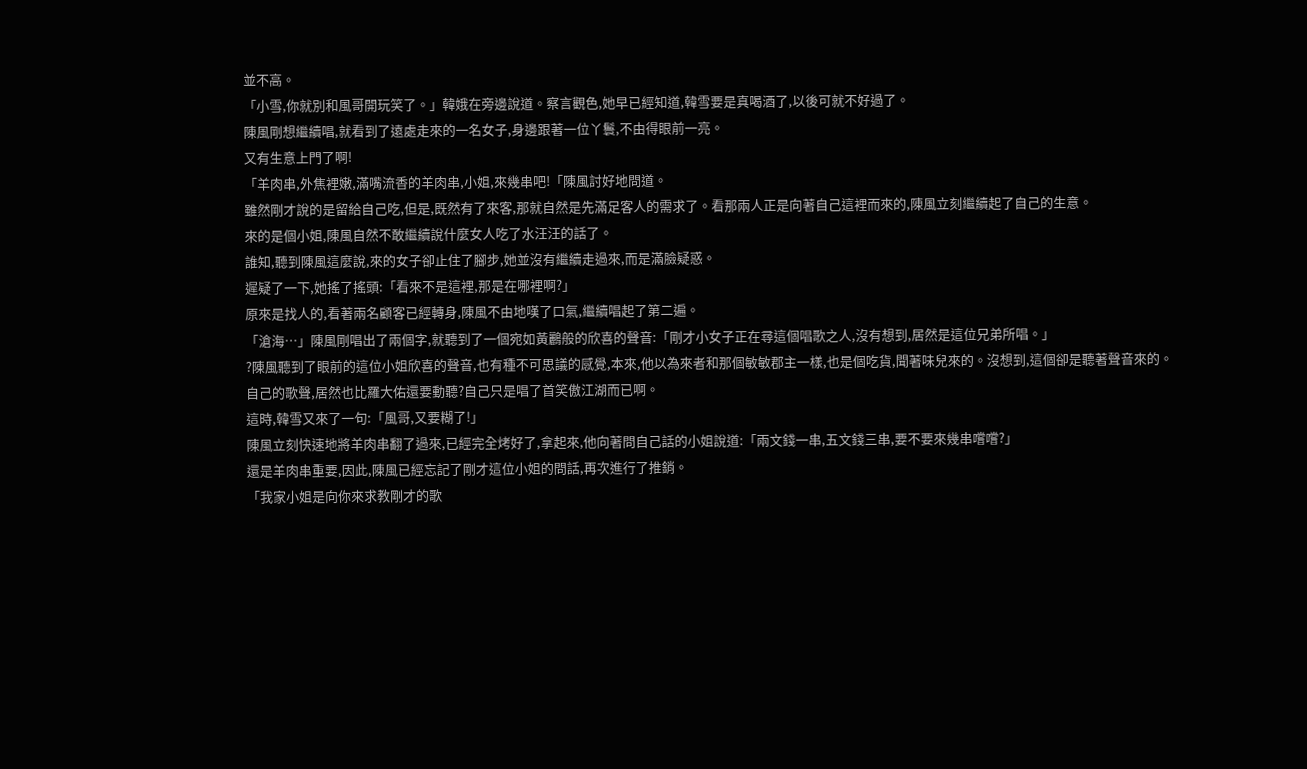並不高。
「小雪,你就別和風哥開玩笑了。」韓娥在旁邊說道。察言觀色,她早已經知道,韓雪要是真喝酒了,以後可就不好過了。
陳風剛想繼續唱,就看到了遠處走來的一名女子,身邊跟著一位丫鬟,不由得眼前一亮。
又有生意上門了啊!
「羊肉串,外焦裡嫩,滿嘴流香的羊肉串,小姐,來幾串吧!「陳風討好地問道。
雖然剛才說的是留給自己吃,但是,既然有了來客,那就自然是先滿足客人的需求了。看那兩人正是向著自己這裡而來的,陳風立刻繼續起了自己的生意。
來的是個小姐,陳風自然不敢繼續說什麼女人吃了水汪汪的話了。
誰知,聽到陳風這麼說,來的女子卻止住了腳步,她並沒有繼續走過來,而是滿臉疑惑。
遲疑了一下,她搖了搖頭:「看來不是這裡,那是在哪裡啊?」
原來是找人的,看著兩名顧客已經轉身,陳風不由地嘆了口氣,繼續唱起了第二遍。
「滄海…」陳風剛唱出了兩個字,就聽到了一個宛如黃鸝般的欣喜的聲音:「剛才小女子正在尋這個唱歌之人,沒有想到,居然是這位兄弟所唱。」
?陳風聽到了眼前的這位小姐欣喜的聲音,也有種不可思議的感覺,本來,他以為來者和那個敏敏郡主一樣,也是個吃貨,聞著味兒來的。沒想到,這個卻是聽著聲音來的。
自己的歌聲,居然也比羅大佑還要動聽?自己只是唱了首笑傲江湖而已啊。
這時,韓雪又來了一句:「風哥,又要糊了!」
陳風立刻快速地將羊肉串翻了過來,已經完全烤好了,拿起來,他向著問自己話的小姐說道:「兩文錢一串,五文錢三串,要不要來幾串嚐嚐?」
還是羊肉串重要,因此,陳風已經忘記了剛才這位小姐的問話,再次進行了推銷。
「我家小姐是向你來求教剛才的歌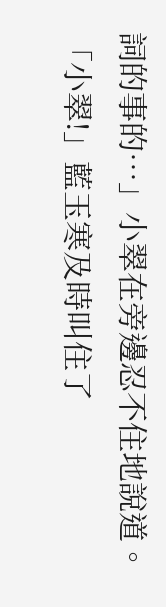詞的事的…」小翠在旁邊忍不住地說道。
「小翠!」藍玉寒及時叫住了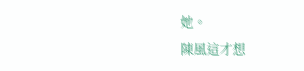她。
陳風這才想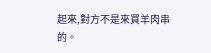起來,對方不是來買羊肉串的。